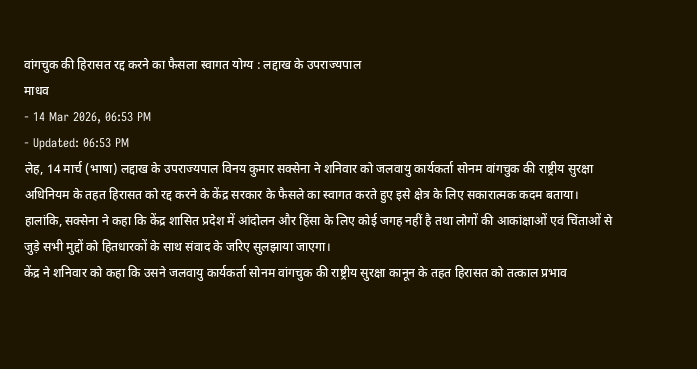वांगचुक की हिरासत रद्द करने का फैसला स्वागत योग्य : लद्दाख के उपराज्यपाल
माधव
- 14 Mar 2026, 06:53 PM
- Updated: 06:53 PM
लेह, 14 मार्च (भाषा) लद्दाख के उपराज्यपाल विनय कुमार सक्सेना ने शनिवार को जलवायु कार्यकर्ता सोनम वांगचुक की राष्ट्रीय सुरक्षा अधिनियम के तहत हिरासत को रद्द करने के केंद्र सरकार के फैसले का स्वागत करते हुए इसे क्षेत्र के लिए सकारात्मक कदम बताया।
हालांकि, सक्सेना ने कहा कि केंद्र शासित प्रदेश में आंदोलन और हिंसा के लिए कोई जगह नहीं है तथा लोगों की आकांक्षाओं एवं चिंताओं से जुड़े सभी मुद्दों को हितधारकों के साथ संवाद के जरिए सुलझाया जाएगा।
केंद्र ने शनिवार को कहा कि उसने जलवायु कार्यकर्ता सोनम वांगचुक की राष्ट्रीय सुरक्षा कानून के तहत हिरासत को तत्काल प्रभाव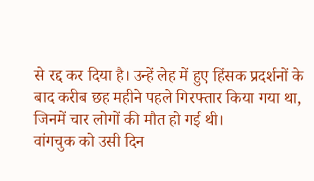से रद्द कर दिया है। उन्हें लेह में हुए हिंसक प्रदर्शनों के बाद करीब छह महीने पहले गिरफ्तार किया गया था, जिनमें चार लोगों की मौत हो गई थी।
वांगचुक को उसी दिन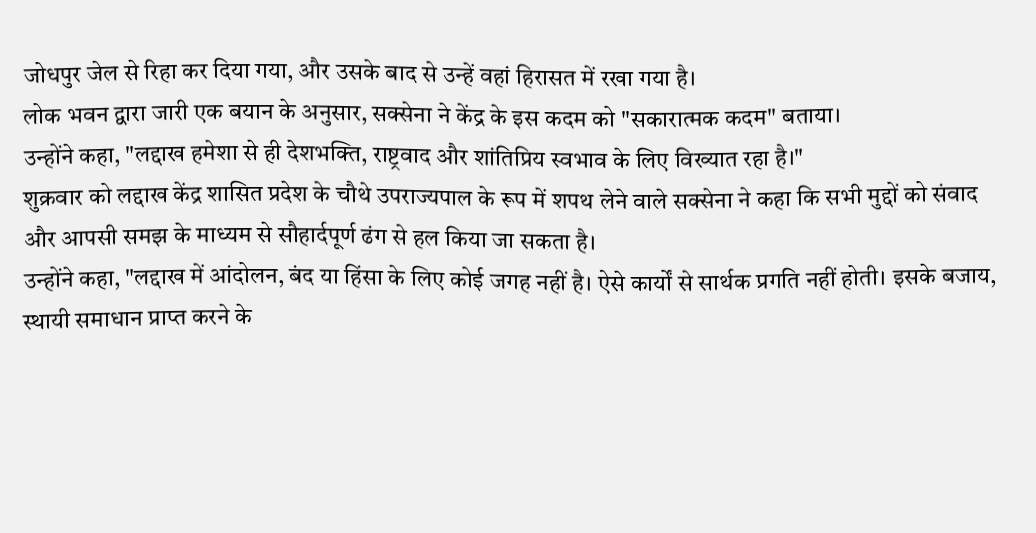जोधपुर जेल से रिहा कर दिया गया, और उसके बाद से उन्हें वहां हिरासत में रखा गया है।
लोक भवन द्वारा जारी एक बयान के अनुसार, सक्सेना ने केंद्र के इस कदम को "सकारात्मक कदम" बताया।
उन्होंने कहा, "लद्दाख हमेशा से ही देशभक्ति, राष्ट्रवाद और शांतिप्रिय स्वभाव के लिए विख्यात रहा है।"
शुक्रवार को लद्दाख केंद्र शासित प्रदेश के चौथे उपराज्यपाल के रूप में शपथ लेने वाले सक्सेना ने कहा कि सभी मुद्दों को संवाद और आपसी समझ के माध्यम से सौहार्दपूर्ण ढंग से हल किया जा सकता है।
उन्होंने कहा, "लद्दाख में आंदोलन, बंद या हिंसा के लिए कोई जगह नहीं है। ऐसे कार्यों से सार्थक प्रगति नहीं होती। इसके बजाय, स्थायी समाधान प्राप्त करने के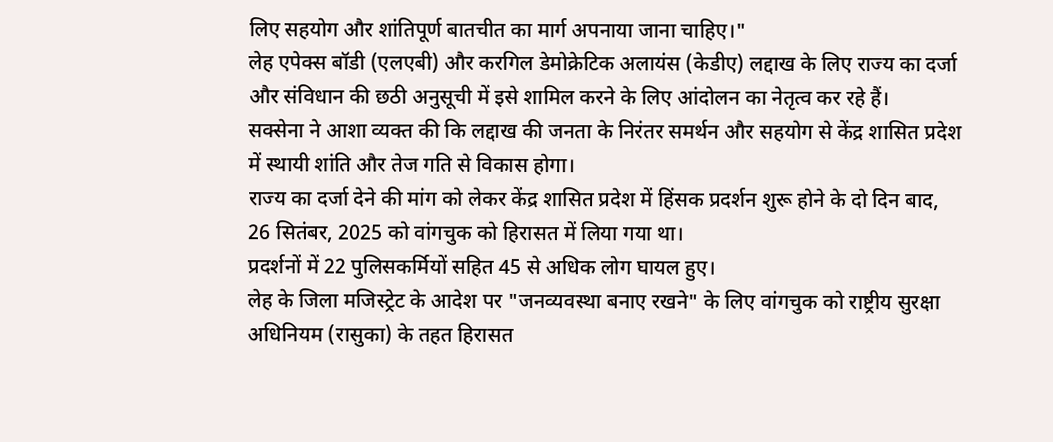लिए सहयोग और शांतिपूर्ण बातचीत का मार्ग अपनाया जाना चाहिए।"
लेह एपेक्स बॉडी (एलएबी) और करगिल डेमोक्रेटिक अलायंस (केडीए) लद्दाख के लिए राज्य का दर्जा और संविधान की छठी अनुसूची में इसे शामिल करने के लिए आंदोलन का नेतृत्व कर रहे हैं।
सक्सेना ने आशा व्यक्त की कि लद्दाख की जनता के निरंतर समर्थन और सहयोग से केंद्र शासित प्रदेश में स्थायी शांति और तेज गति से विकास होगा।
राज्य का दर्जा देने की मांग को लेकर केंद्र शासित प्रदेश में हिंसक प्रदर्शन शुरू होने के दो दिन बाद, 26 सितंबर, 2025 को वांगचुक को हिरासत में लिया गया था।
प्रदर्शनों में 22 पुलिसकर्मियों सहित 45 से अधिक लोग घायल हुए।
लेह के जिला मजिस्ट्रेट के आदेश पर "जनव्यवस्था बनाए रखने" के लिए वांगचुक को राष्ट्रीय सुरक्षा अधिनियम (रासुका) के तहत हिरासत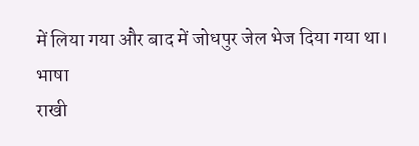में लिया गया और बाद में जोधपुर जेल भेज दिया गया था।
भाषा
राखी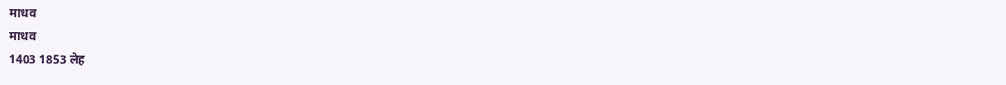माधव
माधव
1403 1853 लेह